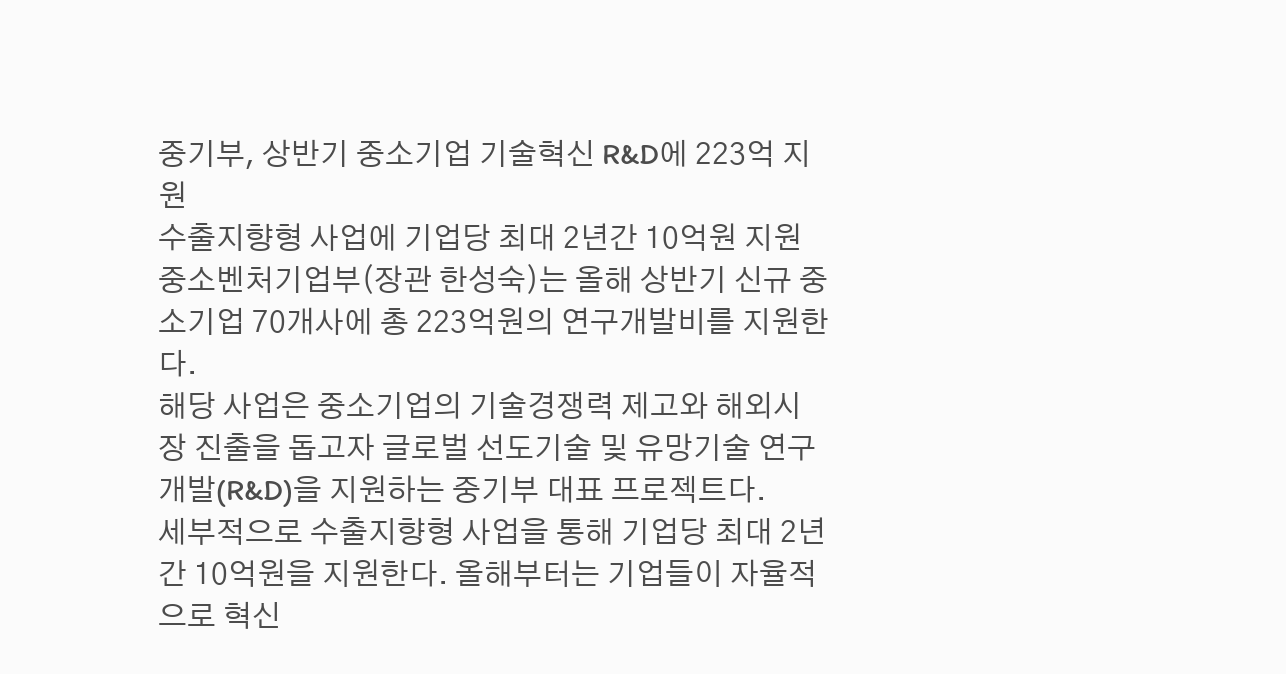중기부, 상반기 중소기업 기술혁신 R&D에 223억 지원
수출지향형 사업에 기업당 최대 2년간 10억원 지원
중소벤처기업부(장관 한성숙)는 올해 상반기 신규 중소기업 70개사에 총 223억원의 연구개발비를 지원한다.
해당 사업은 중소기업의 기술경쟁력 제고와 해외시장 진출을 돕고자 글로벌 선도기술 및 유망기술 연구개발(R&D)을 지원하는 중기부 대표 프로젝트다.
세부적으로 수출지향형 사업을 통해 기업당 최대 2년간 10억원을 지원한다. 올해부터는 기업들이 자율적으로 혁신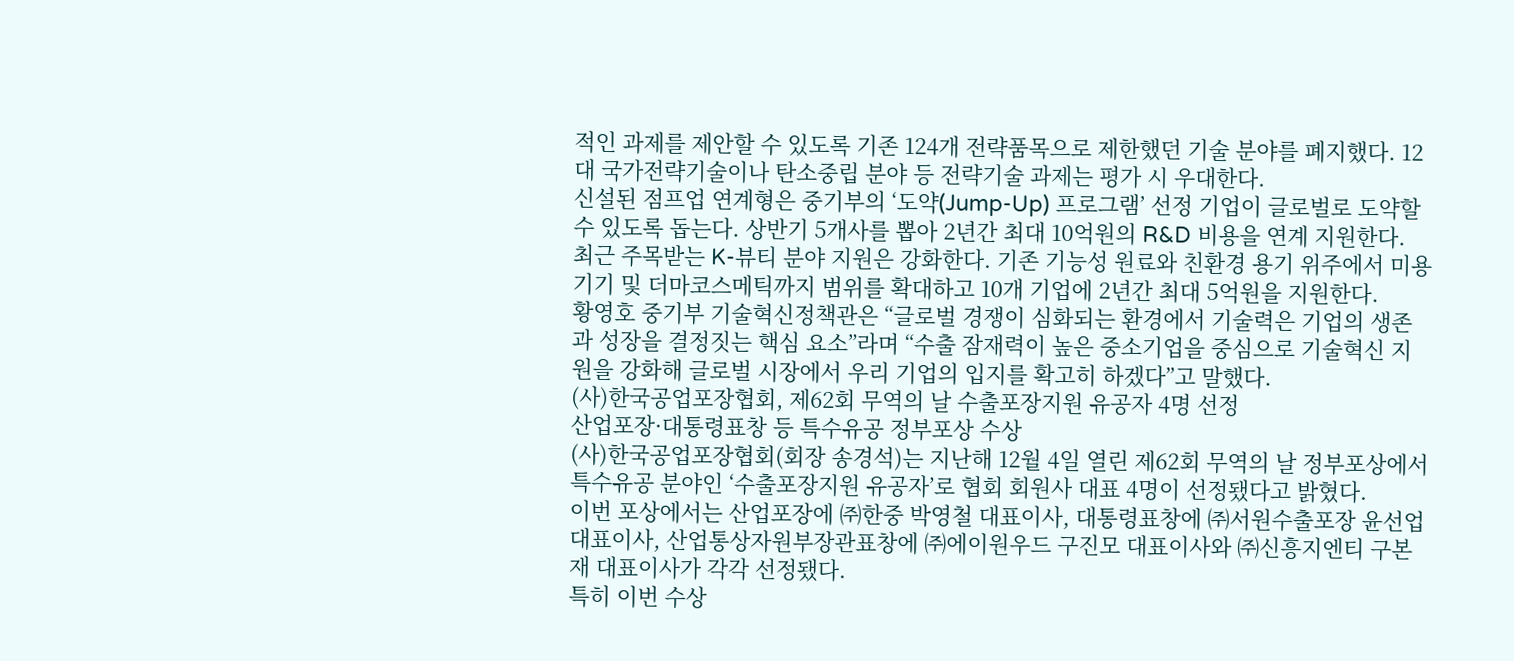적인 과제를 제안할 수 있도록 기존 124개 전략품목으로 제한했던 기술 분야를 폐지했다. 12대 국가전략기술이나 탄소중립 분야 등 전략기술 과제는 평가 시 우대한다.
신설된 점프업 연계형은 중기부의 ‘도약(Jump-Up) 프로그램’ 선정 기업이 글로벌로 도약할 수 있도록 돕는다. 상반기 5개사를 뽑아 2년간 최대 10억원의 R&D 비용을 연계 지원한다.
최근 주목받는 K-뷰티 분야 지원은 강화한다. 기존 기능성 원료와 친환경 용기 위주에서 미용기기 및 더마코스메틱까지 범위를 확대하고 10개 기업에 2년간 최대 5억원을 지원한다.
황영호 중기부 기술혁신정책관은 “글로벌 경쟁이 심화되는 환경에서 기술력은 기업의 생존과 성장을 결정짓는 핵심 요소”라며 “수출 잠재력이 높은 중소기업을 중심으로 기술혁신 지원을 강화해 글로벌 시장에서 우리 기업의 입지를 확고히 하겠다”고 말했다.
(사)한국공업포장협회, 제62회 무역의 날 수출포장지원 유공자 4명 선정
산업포장·대통령표창 등 특수유공 정부포상 수상
(사)한국공업포장협회(회장 송경석)는 지난해 12월 4일 열린 제62회 무역의 날 정부포상에서 특수유공 분야인 ‘수출포장지원 유공자’로 협회 회원사 대표 4명이 선정됐다고 밝혔다.
이번 포상에서는 산업포장에 ㈜한중 박영철 대표이사, 대통령표창에 ㈜서원수출포장 윤선업 대표이사, 산업통상자원부장관표창에 ㈜에이원우드 구진모 대표이사와 ㈜신흥지엔티 구본재 대표이사가 각각 선정됐다.
특히 이번 수상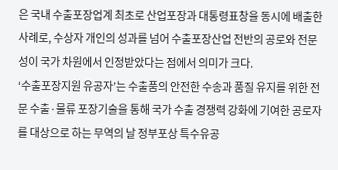은 국내 수출포장업계 최초로 산업포장과 대통령표창을 동시에 배출한 사례로, 수상자 개인의 성과를 넘어 수출포장산업 전반의 공로와 전문성이 국가 차원에서 인정받았다는 점에서 의미가 크다.
‘수출포장지원 유공자’는 수출품의 안전한 수송과 품질 유지를 위한 전문 수출·물류 포장기술을 통해 국가 수출 경쟁력 강화에 기여한 공로자를 대상으로 하는 무역의 날 정부포상 특수유공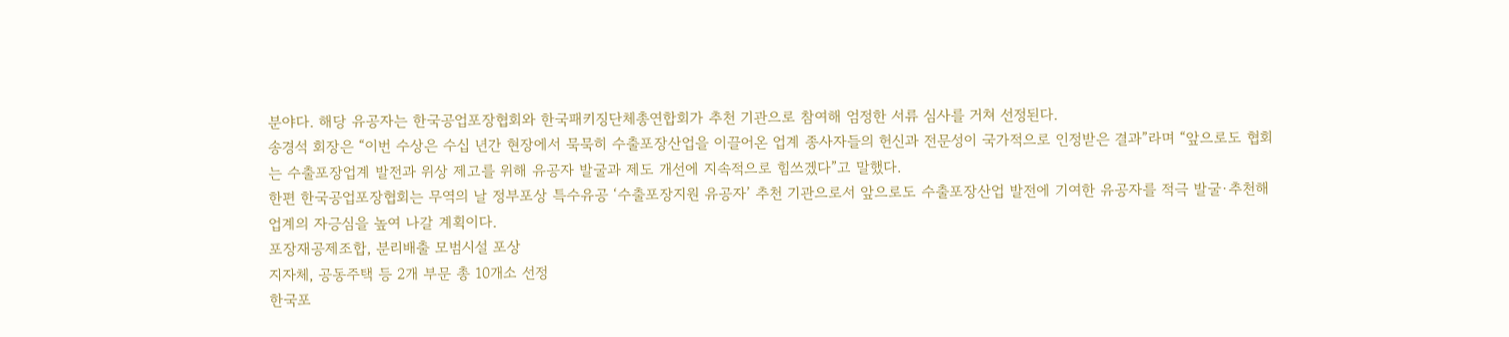분야다. 해당 유공자는 한국공업포장협회와 한국패키징단체총연합회가 추천 기관으로 참여해 엄정한 서류 심사를 거쳐 선정된다.
송경석 회장은 “이번 수상은 수십 년간 현장에서 묵묵히 수출포장산업을 이끌어온 업계 종사자들의 헌신과 전문성이 국가적으로 인정받은 결과”라며 “앞으로도 협회는 수출포장업계 발전과 위상 제고를 위해 유공자 발굴과 제도 개선에 지속적으로 힘쓰겠다”고 말했다.
한편 한국공업포장협회는 무역의 날 정부포상 특수유공 ‘수출포장지원 유공자’ 추천 기관으로서 앞으로도 수출포장산업 발전에 기여한 유공자를 적극 발굴·추천해 업계의 자긍심을 높여 나갈 계획이다.
포장재공제조합, 분리배출 모범시설 포상
지자체, 공동주택 등 2개 부문 총 10개소 선정
한국포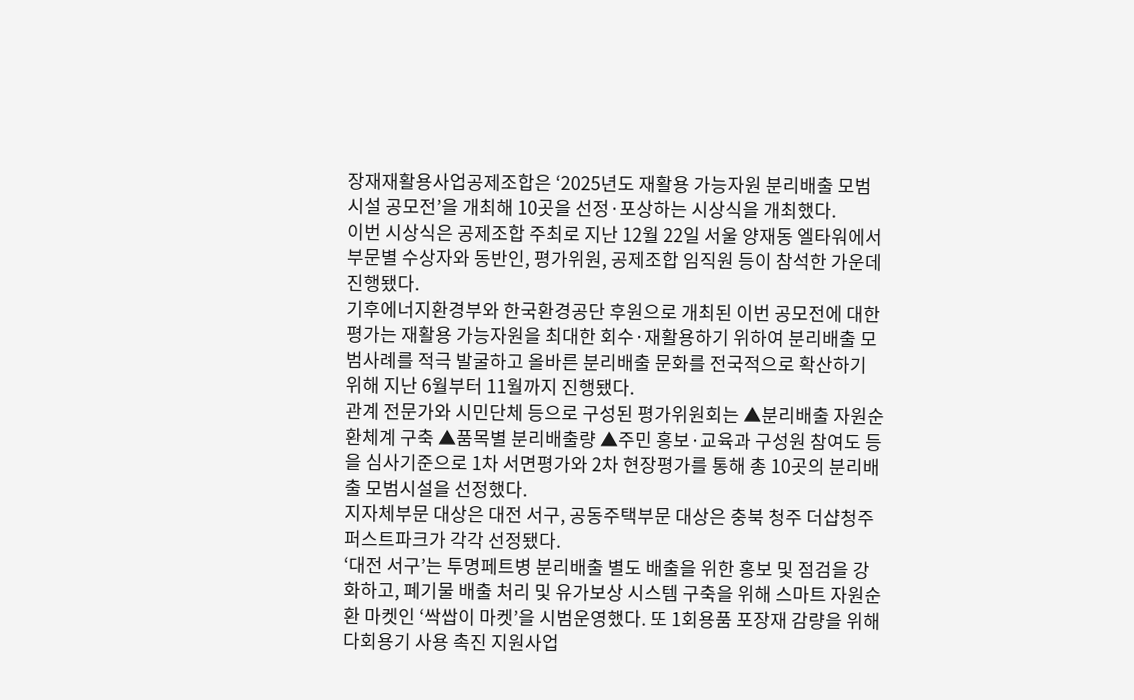장재재활용사업공제조합은 ‘2025년도 재활용 가능자원 분리배출 모범시설 공모전’을 개최해 10곳을 선정·포상하는 시상식을 개최했다.
이번 시상식은 공제조합 주최로 지난 12월 22일 서울 양재동 엘타워에서 부문별 수상자와 동반인, 평가위원, 공제조합 임직원 등이 참석한 가운데 진행됐다.
기후에너지환경부와 한국환경공단 후원으로 개최된 이번 공모전에 대한 평가는 재활용 가능자원을 최대한 회수·재활용하기 위하여 분리배출 모범사례를 적극 발굴하고 올바른 분리배출 문화를 전국적으로 확산하기 위해 지난 6월부터 11월까지 진행됐다.
관계 전문가와 시민단체 등으로 구성된 평가위원회는 ▲분리배출 자원순환체계 구축 ▲품목별 분리배출량 ▲주민 홍보·교육과 구성원 참여도 등을 심사기준으로 1차 서면평가와 2차 현장평가를 통해 총 10곳의 분리배출 모범시설을 선정했다.
지자체부문 대상은 대전 서구, 공동주택부문 대상은 충북 청주 더샵청주퍼스트파크가 각각 선정됐다.
‘대전 서구’는 투명페트병 분리배출 별도 배출을 위한 홍보 및 점검을 강화하고, 폐기물 배출 처리 및 유가보상 시스템 구축을 위해 스마트 자원순환 마켓인 ‘싹쌉이 마켓’을 시범운영했다. 또 1회용품 포장재 감량을 위해 다회용기 사용 촉진 지원사업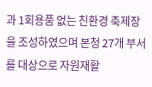과 1회용품 없는 친환경 축제장을 조성하였으며 본청 27개 부서를 대상으로 자원재활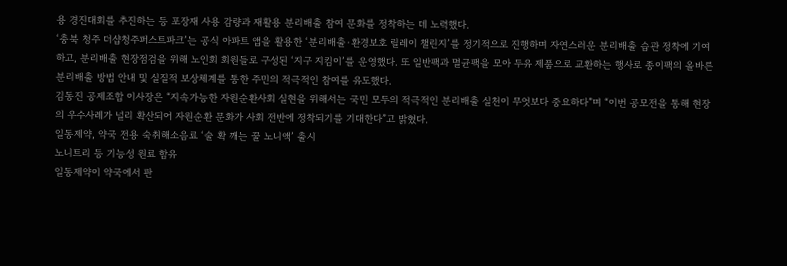용 경진대회를 추진하는 등 포장재 사용 감량과 재활용 분리배출 참여 문화를 정착하는 데 노력했다.
‘충북 청주 더샵청주퍼스트파크’는 공식 아파트 앱을 활용한 ‘분리배출·환경보호 릴레이 챌린지’를 정기적으로 진행하며 자연스러운 분리배출 습관 정착에 기여하고, 분리배출 현장점검을 위해 노인회 회원들로 구성된 ‘지구 지킴이’를 운영했다. 또 일반팩과 멸균팩을 모아 두유 제품으로 교환하는 행사로 종이팩의 올바른 분리배출 방법 안내 및 실질적 보상체계를 통한 주민의 적극적인 참여를 유도했다.
김동진 공제조합 이사장은 “지속가능한 자원순환사회 실현을 위해서는 국민 모두의 적극적인 분리배출 실천이 무엇보다 중요하다”며 “이번 공모전을 통해 현장의 우수사례가 널리 확산되어 자원순환 문화가 사회 전반에 정착되기를 기대한다”고 밝혔다.
일동제약, 약국 전용 숙취해소음료 ‘술 확 깨는 꿀 노니액’ 출시
노니트리 등 기능성 원료 함유
일동제약이 약국에서 판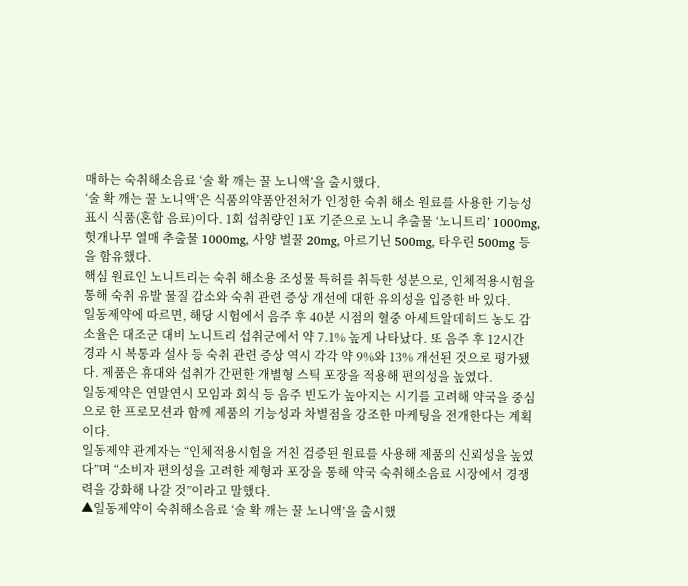매하는 숙취해소음료 ‘술 확 깨는 꿀 노니액’을 출시했다.
‘술 확 깨는 꿀 노니액’은 식품의약품안전처가 인정한 숙취 해소 원료를 사용한 기능성 표시 식품(혼합 음료)이다. 1회 섭취량인 1포 기준으로 노니 추출물 ‘노니트리’ 1000mg, 헛개나무 열매 추출물 1000mg, 사양 벌꿀 20mg, 아르기닌 500mg, 타우린 500mg 등을 함유했다.
핵심 원료인 노니트리는 숙취 해소용 조성물 특허를 취득한 성분으로, 인체적용시험을 통해 숙취 유발 물질 감소와 숙취 관련 증상 개선에 대한 유의성을 입증한 바 있다.
일동제약에 따르면, 해당 시험에서 음주 후 40분 시점의 혈중 아세트알데히드 농도 감소율은 대조군 대비 노니트리 섭취군에서 약 7.1% 높게 나타났다. 또 음주 후 12시간 경과 시 복통과 설사 등 숙취 관련 증상 역시 각각 약 9%와 13% 개선된 것으로 평가됐다. 제품은 휴대와 섭취가 간편한 개별형 스틱 포장을 적용해 편의성을 높였다.
일동제약은 연말연시 모임과 회식 등 음주 빈도가 높아지는 시기를 고려해 약국을 중심으로 한 프로모션과 함께 제품의 기능성과 차별점을 강조한 마케팅을 전개한다는 계획이다.
일동제약 관계자는 “인체적용시험을 거친 검증된 원료를 사용해 제품의 신뢰성을 높였다”며 “소비자 편의성을 고려한 제형과 포장을 통해 약국 숙취해소음료 시장에서 경쟁력을 강화해 나갈 것”이라고 말했다.
▲일동제약이 숙취해소음료 ‘술 확 깨는 꿀 노니액’을 출시했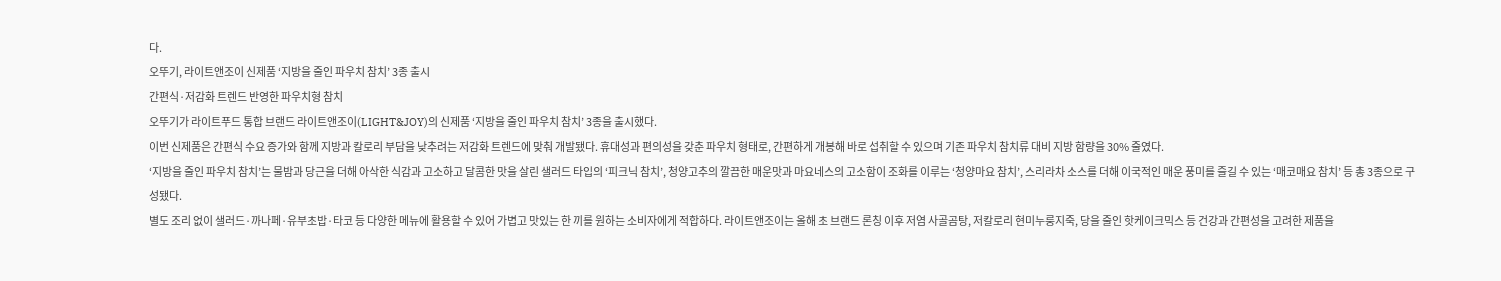다.
오뚜기, 라이트앤조이 신제품 ‘지방을 줄인 파우치 참치’ 3종 출시
간편식·저감화 트렌드 반영한 파우치형 참치
오뚜기가 라이트푸드 통합 브랜드 라이트앤조이(LIGHT&JOY)의 신제품 ‘지방을 줄인 파우치 참치’ 3종을 출시했다.
이번 신제품은 간편식 수요 증가와 함께 지방과 칼로리 부담을 낮추려는 저감화 트렌드에 맞춰 개발됐다. 휴대성과 편의성을 갖춘 파우치 형태로, 간편하게 개봉해 바로 섭취할 수 있으며 기존 파우치 참치류 대비 지방 함량을 30% 줄였다.
‘지방을 줄인 파우치 참치’는 물밤과 당근을 더해 아삭한 식감과 고소하고 달콤한 맛을 살린 샐러드 타입의 ‘피크닉 참치’, 청양고추의 깔끔한 매운맛과 마요네스의 고소함이 조화를 이루는 ‘청양마요 참치’, 스리라차 소스를 더해 이국적인 매운 풍미를 즐길 수 있는 ‘매코매요 참치’ 등 총 3종으로 구성됐다.
별도 조리 없이 샐러드·까나페·유부초밥·타코 등 다양한 메뉴에 활용할 수 있어 가볍고 맛있는 한 끼를 원하는 소비자에게 적합하다. 라이트앤조이는 올해 초 브랜드 론칭 이후 저염 사골곰탕, 저칼로리 현미누룽지죽, 당을 줄인 핫케이크믹스 등 건강과 간편성을 고려한 제품을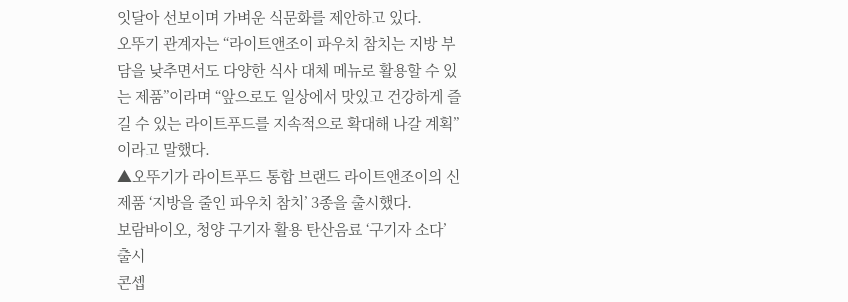잇달아 선보이며 가벼운 식문화를 제안하고 있다.
오뚜기 관계자는 “라이트앤조이 파우치 참치는 지방 부담을 낮추면서도 다양한 식사 대체 메뉴로 활용할 수 있는 제품”이라며 “앞으로도 일상에서 맛있고 건강하게 즐길 수 있는 라이트푸드를 지속적으로 확대해 나갈 계획”이라고 말했다.
▲오뚜기가 라이트푸드 통합 브랜드 라이트앤조이의 신제품 ‘지방을 줄인 파우치 참치’ 3종을 출시했다.
보람바이오, 청양 구기자 활용 탄산음료 ‘구기자 소다’ 출시
콘셉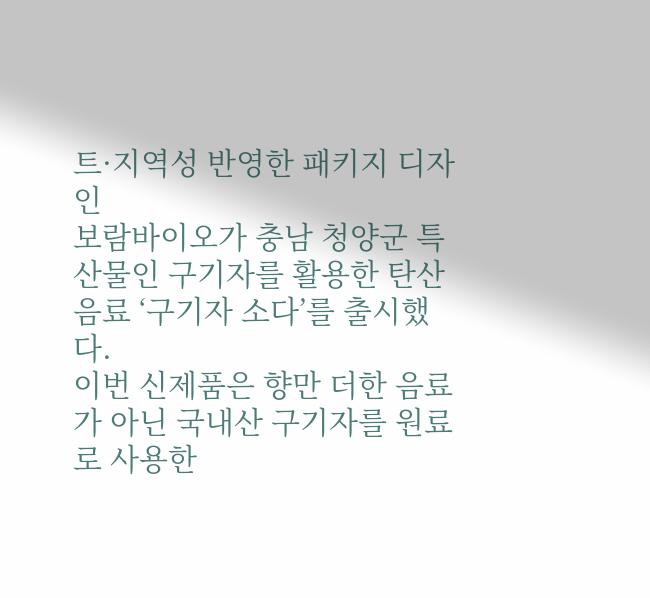트·지역성 반영한 패키지 디자인
보람바이오가 충남 청양군 특산물인 구기자를 활용한 탄산음료 ‘구기자 소다’를 출시했다.
이번 신제품은 향만 더한 음료가 아닌 국내산 구기자를 원료로 사용한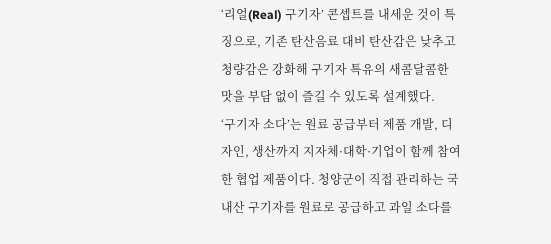‘리얼(Real) 구기자’ 콘셉트를 내세운 것이 특징으로, 기존 탄산음료 대비 탄산감은 낮추고 청량감은 강화해 구기자 특유의 새콤달콤한 맛을 부담 없이 즐길 수 있도록 설계했다.
‘구기자 소다’는 원료 공급부터 제품 개발, 디자인, 생산까지 지자체·대학·기업이 함께 참여한 협업 제품이다. 청양군이 직접 관리하는 국내산 구기자를 원료로 공급하고 과일 소다를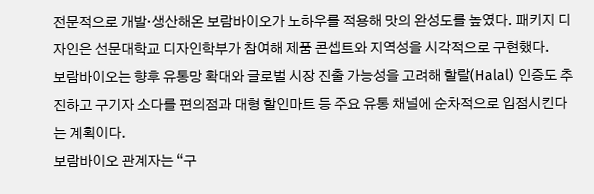전문적으로 개발·생산해온 보람바이오가 노하우를 적용해 맛의 완성도를 높였다. 패키지 디자인은 선문대학교 디자인학부가 참여해 제품 콘셉트와 지역성을 시각적으로 구현했다.
보람바이오는 향후 유통망 확대와 글로벌 시장 진출 가능성을 고려해 할랄(Halal) 인증도 추진하고 구기자 소다를 편의점과 대형 할인마트 등 주요 유통 채널에 순차적으로 입점시킨다는 계획이다.
보람바이오 관계자는 “구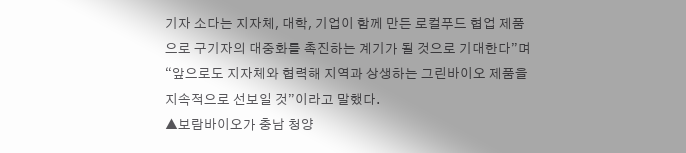기자 소다는 지자체, 대학, 기업이 함께 만든 로컬푸드 협업 제품으로 구기자의 대중화를 촉진하는 계기가 될 것으로 기대한다”며 “앞으로도 지자체와 협력해 지역과 상생하는 그린바이오 제품을 지속적으로 선보일 것”이라고 말했다.
▲보람바이오가 충남 청양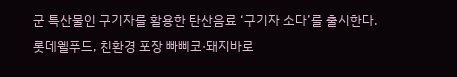군 특산물인 구기자를 활용한 탄산음료 ‘구기자 소다’를 출시한다.
롯데웰푸드, 친환경 포장 빠삐코·돼지바로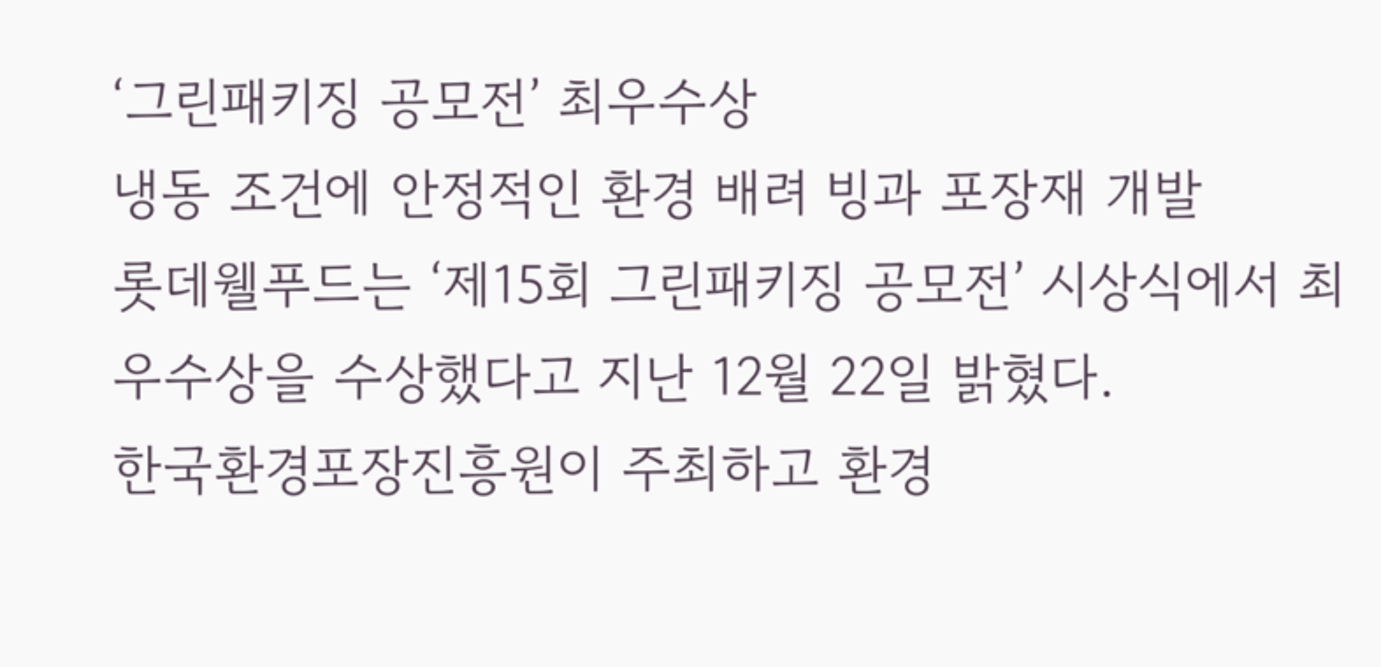‘그린패키징 공모전’ 최우수상
냉동 조건에 안정적인 환경 배려 빙과 포장재 개발
롯데웰푸드는 ‘제15회 그린패키징 공모전’ 시상식에서 최우수상을 수상했다고 지난 12월 22일 밝혔다.
한국환경포장진흥원이 주최하고 환경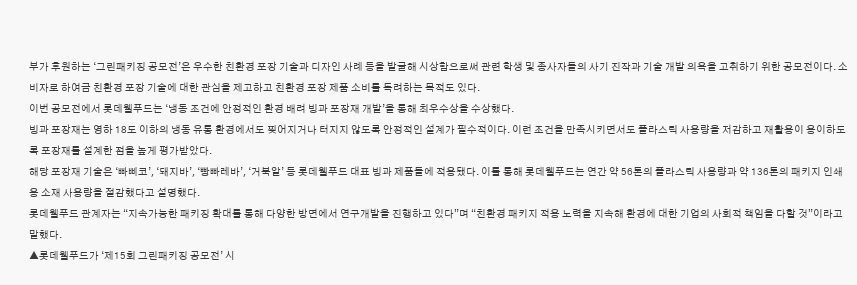부가 후원하는 ‘그린패키징 공모전’은 우수한 친환경 포장 기술과 디자인 사례 등을 발굴해 시상함으로써 관련 학생 및 종사자들의 사기 진작과 기술 개발 의욕을 고취하기 위한 공모전이다. 소비자로 하여금 친환경 포장 기술에 대한 관심을 제고하고 친환경 포장 제품 소비를 독려하는 목적도 있다.
이번 공모전에서 롯데웰푸드는 ‘냉동 조건에 안정적인 환경 배려 빙과 포장재 개발’을 통해 최우수상을 수상했다.
빙과 포장재는 영하 18도 이하의 냉동 유통 환경에서도 찢어지거나 터지지 않도록 안정적인 설계가 필수적이다. 이런 조건을 만족시키면서도 플라스틱 사용량을 저감하고 재활용이 용이하도록 포장재를 설계한 점을 높게 평가받았다.
해당 포장재 기술은 ‘빠삐코’, ‘돼지바’, ‘빵빠레바’, ‘거북알’ 등 롯데웰푸드 대표 빙과 제품들에 적용됐다. 이를 통해 롯데웰푸드는 연간 약 56톤의 플라스틱 사용량과 약 136톤의 패키지 인쇄용 소재 사용량을 절감했다고 설명했다.
롯데웰푸드 관계자는 “지속가능한 패키징 확대를 통해 다양한 방면에서 연구개발을 진행하고 있다”며 “친환경 패키지 적용 노력을 지속해 환경에 대한 기업의 사회적 책임을 다할 것”이라고 말했다.
▲롯데웰푸드가 ‘제15회 그린패키징 공모전’ 시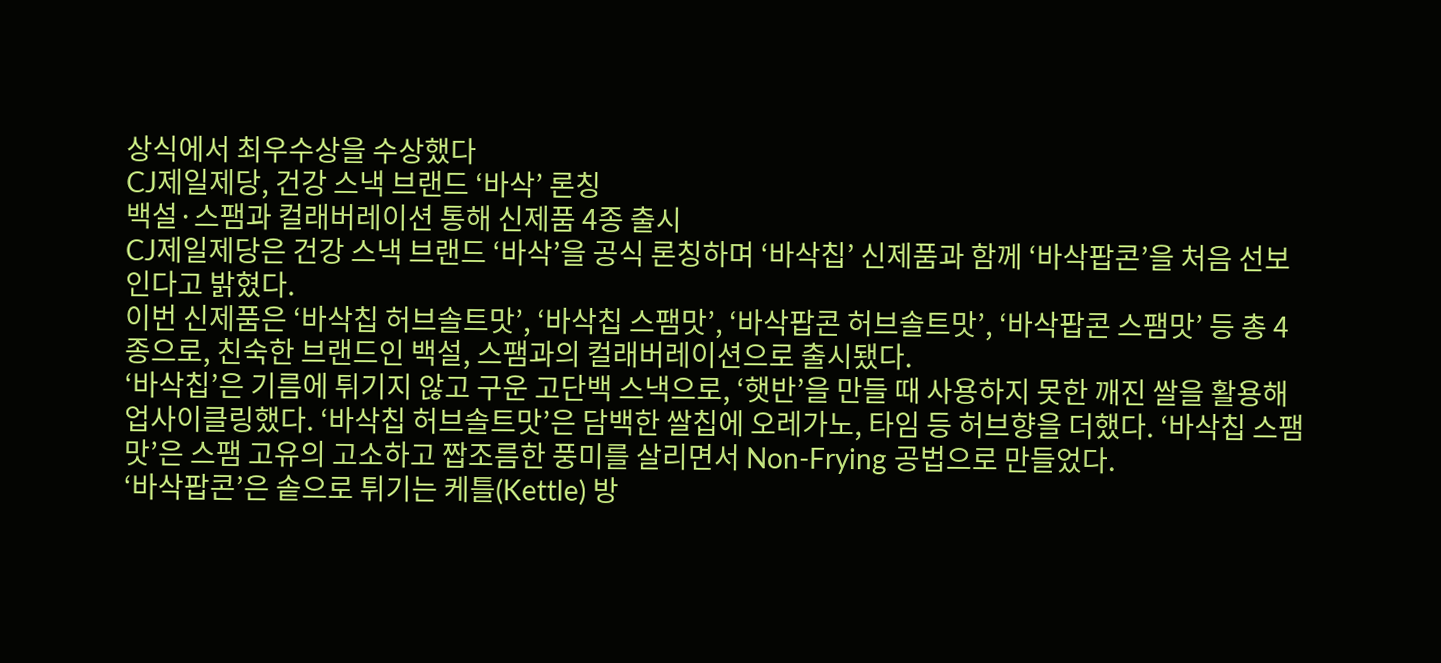상식에서 최우수상을 수상했다
CJ제일제당, 건강 스낵 브랜드 ‘바삭’ 론칭
백설·스팸과 컬래버레이션 통해 신제품 4종 출시
CJ제일제당은 건강 스낵 브랜드 ‘바삭’을 공식 론칭하며 ‘바삭칩’ 신제품과 함께 ‘바삭팝콘’을 처음 선보인다고 밝혔다.
이번 신제품은 ‘바삭칩 허브솔트맛’, ‘바삭칩 스팸맛’, ‘바삭팝콘 허브솔트맛’, ‘바삭팝콘 스팸맛’ 등 총 4종으로, 친숙한 브랜드인 백설, 스팸과의 컬래버레이션으로 출시됐다.
‘바삭칩’은 기름에 튀기지 않고 구운 고단백 스낵으로, ‘햇반’을 만들 때 사용하지 못한 깨진 쌀을 활용해 업사이클링했다. ‘바삭칩 허브솔트맛’은 담백한 쌀칩에 오레가노, 타임 등 허브향을 더했다. ‘바삭칩 스팸맛’은 스팸 고유의 고소하고 짭조름한 풍미를 살리면서 Non-Frying 공법으로 만들었다.
‘바삭팝콘’은 솥으로 튀기는 케틀(Kettle) 방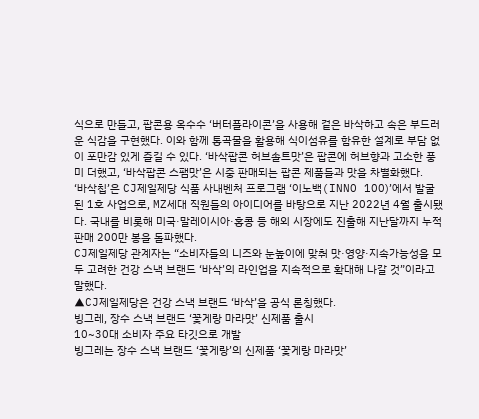식으로 만들고, 팝콘용 옥수수 ‘버터플라이콘’을 사용해 겉은 바삭하고 속은 부드러운 식감을 구현했다. 이와 함께 통곡물을 활용해 식이섬유를 함유한 설계로 부담 없이 포만감 있게 즐길 수 있다. ‘바삭팝콘 허브솔트맛’은 팝콘에 허브향과 고소한 풍미 더했고, ‘바삭팝콘 스팸맛’은 시중 판매되는 팝콘 제품들과 맛을 차별화했다.
‘바삭칩’은 CJ제일제당 식품 사내벤처 프로그램 ‘이노백(INNO 100)’에서 발굴된 1호 사업으로, MZ세대 직원들의 아이디어를 바탕으로 지난 2022년 4월 출시됐다. 국내를 비롯해 미국·말레이시아·홍콩 등 해외 시장에도 진출해 지난달까지 누적 판매 200만 봉을 돌파했다.
CJ제일제당 관계자는 “소비자들의 니즈와 눈높이에 맞춰 맛·영양·지속가능성을 모두 고려한 건강 스낵 브랜드 ‘바삭’의 라인업을 지속적으로 확대해 나갈 것”이라고 말했다.
▲CJ제일제당은 건강 스낵 브랜드 ‘바삭’을 공식 론칭했다.
빙그레, 장수 스낵 브랜드 ‘꽃게랑 마라맛’ 신제품 출시
10~30대 소비자 주요 타깃으로 개발
빙그레는 장수 스낵 브랜드 ‘꽃게랑’의 신제품 ‘꽃게랑 마라맛’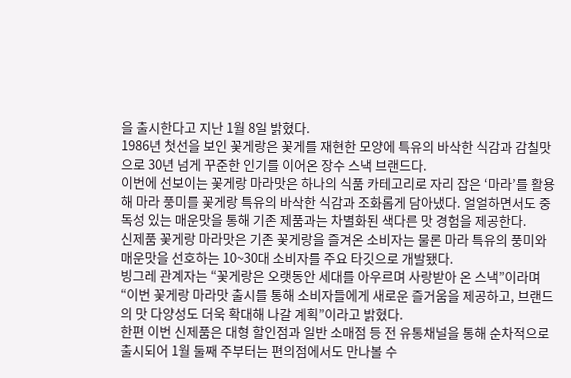을 출시한다고 지난 1월 8일 밝혔다.
1986년 첫선을 보인 꽃게랑은 꽃게를 재현한 모양에 특유의 바삭한 식감과 감칠맛으로 30년 넘게 꾸준한 인기를 이어온 장수 스낵 브랜드다.
이번에 선보이는 꽃게랑 마라맛은 하나의 식품 카테고리로 자리 잡은 ‘마라’를 활용해 마라 풍미를 꽃게랑 특유의 바삭한 식감과 조화롭게 담아냈다. 얼얼하면서도 중독성 있는 매운맛을 통해 기존 제품과는 차별화된 색다른 맛 경험을 제공한다.
신제품 꽃게랑 마라맛은 기존 꽃게랑을 즐겨온 소비자는 물론 마라 특유의 풍미와 매운맛을 선호하는 10~30대 소비자를 주요 타깃으로 개발됐다.
빙그레 관계자는 “꽃게랑은 오랫동안 세대를 아우르며 사랑받아 온 스낵”이라며 “이번 꽃게랑 마라맛 출시를 통해 소비자들에게 새로운 즐거움을 제공하고, 브랜드의 맛 다양성도 더욱 확대해 나갈 계획”이라고 밝혔다.
한편 이번 신제품은 대형 할인점과 일반 소매점 등 전 유통채널을 통해 순차적으로 출시되어 1월 둘째 주부터는 편의점에서도 만나볼 수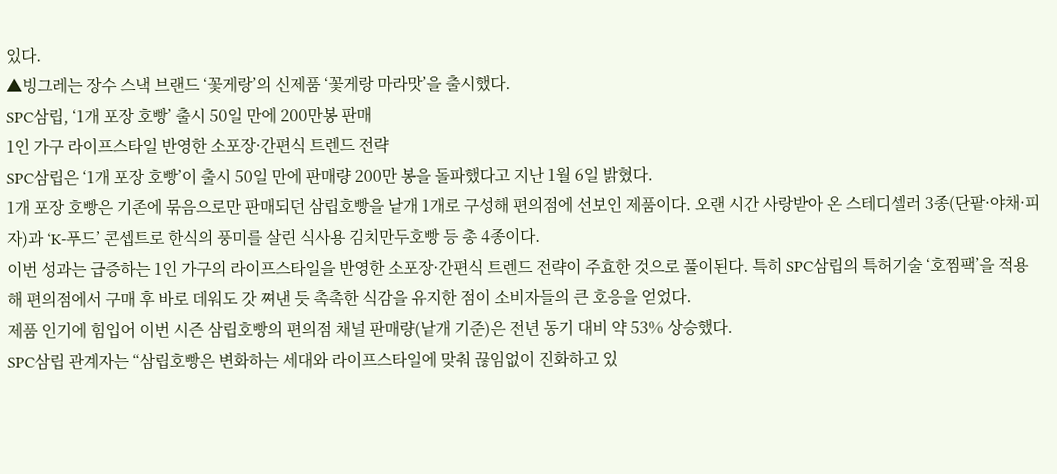있다.
▲빙그레는 장수 스낵 브랜드 ‘꽃게랑’의 신제품 ‘꽃게랑 마라맛’을 출시했다.
SPC삼립, ‘1개 포장 호빵’ 출시 50일 만에 200만봉 판매
1인 가구 라이프스타일 반영한 소포장·간편식 트렌드 전략
SPC삼립은 ‘1개 포장 호빵’이 출시 50일 만에 판매량 200만 봉을 돌파했다고 지난 1월 6일 밝혔다.
1개 포장 호빵은 기존에 묶음으로만 판매되던 삼립호빵을 낱개 1개로 구성해 편의점에 선보인 제품이다. 오랜 시간 사랑받아 온 스테디셀러 3종(단팥·야채·피자)과 ‘K-푸드’ 콘셉트로 한식의 풍미를 살린 식사용 김치만두호빵 등 총 4종이다.
이번 성과는 급증하는 1인 가구의 라이프스타일을 반영한 소포장·간편식 트렌드 전략이 주효한 것으로 풀이된다. 특히 SPC삼립의 특허기술 ‘호찜팩’을 적용해 편의점에서 구매 후 바로 데워도 갓 쪄낸 듯 촉촉한 식감을 유지한 점이 소비자들의 큰 호응을 얻었다.
제품 인기에 힘입어 이번 시즌 삼립호빵의 편의점 채널 판매량(낱개 기준)은 전년 동기 대비 약 53% 상승했다.
SPC삼립 관계자는 “삼립호빵은 변화하는 세대와 라이프스타일에 맞춰 끊임없이 진화하고 있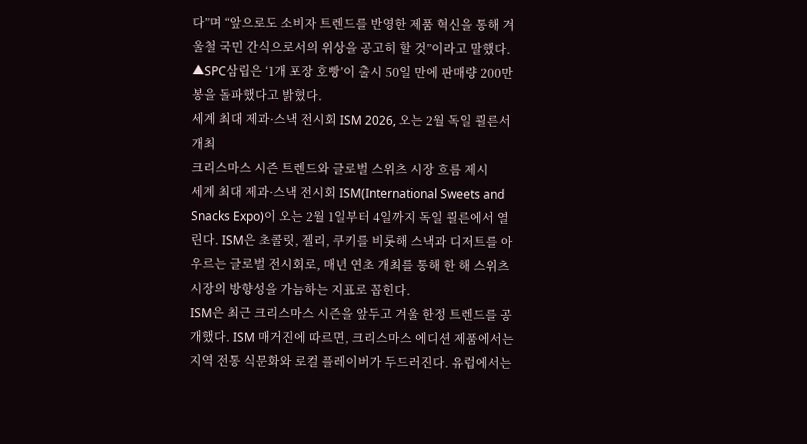다”며 “앞으로도 소비자 트렌드를 반영한 제품 혁신을 통해 겨울철 국민 간식으로서의 위상을 공고히 할 것”이라고 말했다.
▲SPC삼립은 ‘1개 포장 호빵’이 출시 50일 만에 판매량 200만 봉을 돌파했다고 밝혔다.
세계 최대 제과·스낵 전시회 ISM 2026, 오는 2월 독일 쾰른서 개최
크리스마스 시즌 트렌드와 글로벌 스위츠 시장 흐름 제시
세계 최대 제과·스낵 전시회 ISM(International Sweets and Snacks Expo)이 오는 2월 1일부터 4일까지 독일 쾰른에서 열린다. ISM은 초콜릿, 젤리, 쿠키를 비롯해 스낵과 디저트를 아우르는 글로벌 전시회로, 매년 연초 개최를 통해 한 해 스위츠 시장의 방향성을 가늠하는 지표로 꼽힌다.
ISM은 최근 크리스마스 시즌을 앞두고 겨울 한정 트렌드를 공개했다. ISM 매거진에 따르면, 크리스마스 에디션 제품에서는 지역 전통 식문화와 로컬 플레이버가 두드러진다. 유럽에서는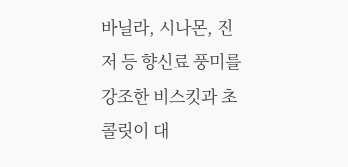바닐라, 시나몬, 진저 등 향신료 풍미를 강조한 비스킷과 초콜릿이 대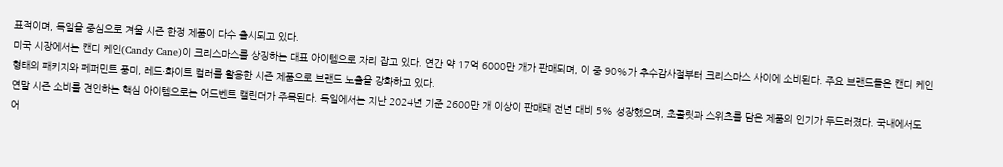표적이며, 독일을 중심으로 겨울 시즌 한정 제품이 다수 출시되고 있다.
미국 시장에서는 캔디 케인(Candy Cane)이 크리스마스를 상징하는 대표 아이템으로 자리 잡고 있다. 연간 약 17억 6000만 개가 판매되며, 이 중 90%가 추수감사절부터 크리스마스 사이에 소비된다. 주요 브랜드들은 캔디 케인 형태의 패키지와 페퍼민트 풍미, 레드·화이트 컬러를 활용한 시즌 제품으로 브랜드 노출을 강화하고 있다.
연말 시즌 소비를 견인하는 핵심 아이템으로는 어드벤트 캘린더가 주목된다. 독일에서는 지난 2024년 기준 2600만 개 이상이 판매돼 전년 대비 5% 성장했으며, 초콜릿과 스위츠를 담은 제품의 인기가 두드러졌다. 국내에서도 어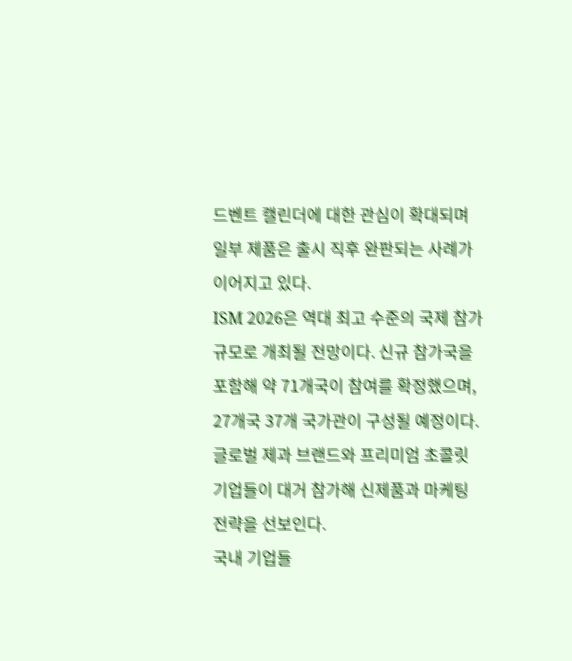드벤트 캘린더에 대한 관심이 확대되며 일부 제품은 출시 직후 완판되는 사례가 이어지고 있다.
ISM 2026은 역대 최고 수준의 국제 참가 규모로 개최될 전망이다. 신규 참가국을 포함해 약 71개국이 참여를 확정했으며, 27개국 37개 국가관이 구성될 예정이다. 글로벌 제과 브랜드와 프리미엄 초콜릿 기업들이 대거 참가해 신제품과 마케팅 전략을 선보인다.
국내 기업들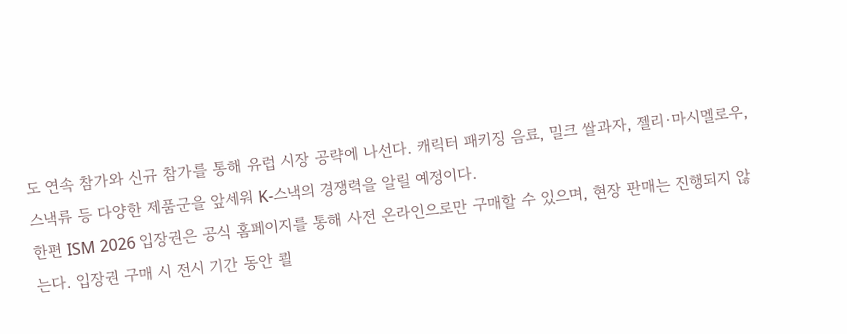도 연속 참가와 신규 참가를 통해 유럽 시장 공략에 나선다. 캐릭터 패키징 음료, 밀크 쌀과자, 젤리·마시멜로우, 스낵류 등 다양한 제품군을 앞세워 K-스낵의 경쟁력을 알릴 예정이다.
한편 ISM 2026 입장권은 공식 홈페이지를 통해 사전 온라인으로만 구매할 수 있으며, 현장 판매는 진행되지 않는다. 입장권 구매 시 전시 기간 동안 쾰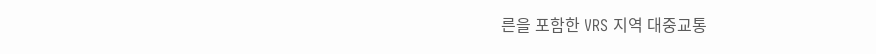른을 포함한 VRS 지역 대중교통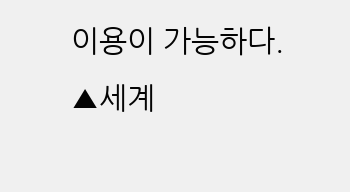이용이 가능하다.
▲세계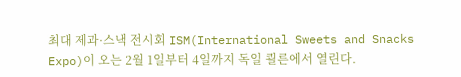최대 제과·스낵 전시회 ISM(International Sweets and Snacks Expo)이 오는 2월 1일부터 4일까지 독일 쾰른에서 열린다.